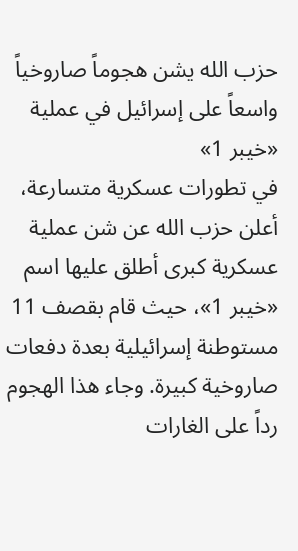حزب الله يشن هجوماً صاروخياً واسعاً على إسرائيل في عملية «خيبر 1»
في تطورات عسكرية متسارعة، أعلن حزب الله عن شن عملية عسكرية كبرى أطلق عليها اسم «خيبر 1»، حيث قام بقصف 11 مستوطنة إسرائيلية بعدة دفعات صاروخية كبيرة. وجاء هذا الهجوم رداً على الغارات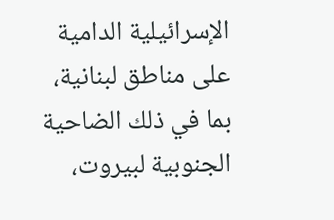الإسرائيلية الدامية على مناطق لبنانية، بما في ذلك الضاحية الجنوبية لبيروت،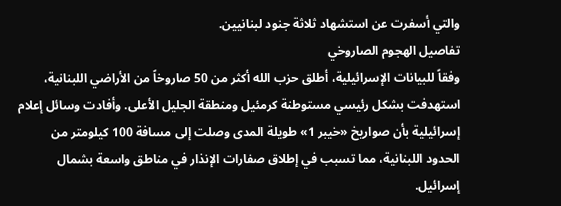والتي أسفرت عن استشهاد ثلاثة جنود لبنانيين.
تفاصيل الهجوم الصاروخي
وفقاً للبيانات الإسرائيلية، أطلق حزب الله أكثر من 50 صاروخاً من الأراضي اللبنانية، استهدفت بشكل رئيسي مستوطنة كرمئيل ومنطقة الجليل الأعلى. وأفادت وسائل إعلام إسرائيلية بأن صواريخ «خيبر 1» طويلة المدى وصلت إلى مسافة 100 كيلومتر من الحدود اللبنانية، مما تسبب في إطلاق صفارات الإنذار في مناطق واسعة بشمال إسرائيل.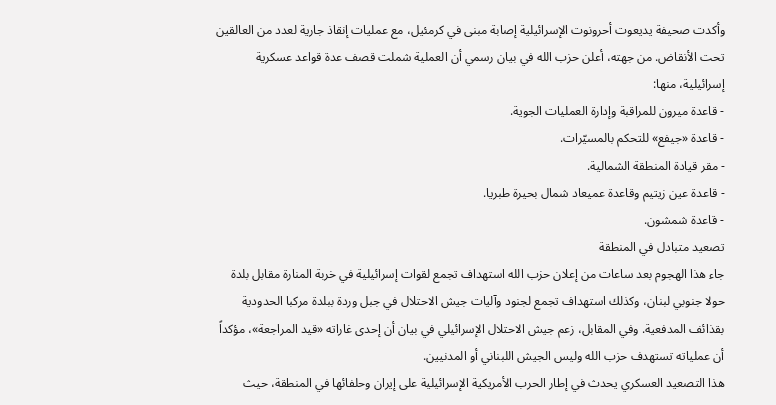وأكدت صحيفة يديعوت أحرونوت الإسرائيلية إصابة مبنى في كرمئيل، مع عمليات إنقاذ جارية لعدد من العالقين تحت الأنقاض. من جهته، أعلن حزب الله في بيان رسمي أن العملية شملت قصف عدة قواعد عسكرية إسرائيلية، منها:
- قاعدة ميرون للمراقبة وإدارة العمليات الجوية.
- قاعدة «جيفع» للتحكم بالمسيّرات.
- مقر قيادة المنطقة الشمالية.
- قاعدة عين زيتيم وقاعدة عميعاد شمال بحيرة طبريا.
- قاعدة شمشون.
تصعيد متبادل في المنطقة
جاء هذا الهجوم بعد ساعات من إعلان حزب الله استهداف تجمع لقوات إسرائيلية في خربة المنارة مقابل بلدة حولا جنوبي لبنان، وكذلك استهداف تجمع لجنود وآليات جيش الاحتلال في جبل وردة ببلدة مركبا الحدودية بقذائف المدفعية. وفي المقابل، زعم جيش الاحتلال الإسرائيلي في بيان أن إحدى غاراته «قيد المراجعة»، مؤكداً أن عملياته تستهدف حزب الله وليس الجيش اللبناني أو المدنيين.
هذا التصعيد العسكري يحدث في إطار الحرب الأمريكية الإسرائيلية على إيران وحلفائها في المنطقة، حيث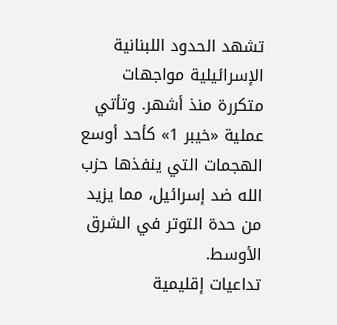تشهد الحدود اللبنانية الإسرائيلية مواجهات متكررة منذ أشهر. وتأتي عملية «خيبر 1» كأحد أوسع الهجمات التي ينفذها حزب الله ضد إسرائيل، مما يزيد من حدة التوتر في الشرق الأوسط.
تداعيات إقليمية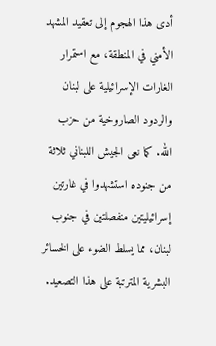أدى هذا الهجوم إلى تعقيد المشهد الأمني في المنطقة، مع استمرار الغارات الإسرائيلية على لبنان والردود الصاروخية من حزب الله. كما نعى الجيش اللبناني ثلاثة من جنوده استشهدوا في غارتين إسرائيليتين منفصلتين في جنوب لبنان، مما يسلط الضوء على الخسائر البشرية المترتبة على هذا التصعيد.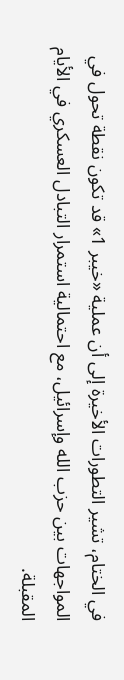في الختام، تشير التطورات الأخيرة إلى أن عملية «خيبر 1» قد تكون نقطة تحول في المواجهات بين حزب الله وإسرائيل، مع احتمالية استمرار التبادل العسكري في الأيام المقبلة.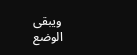ويبقى الوضع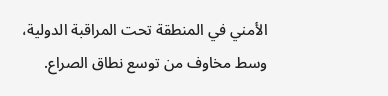الأمني في المنطقة تحت المراقبة الدولية، وسط مخاوف من توسع نطاق الصراع.